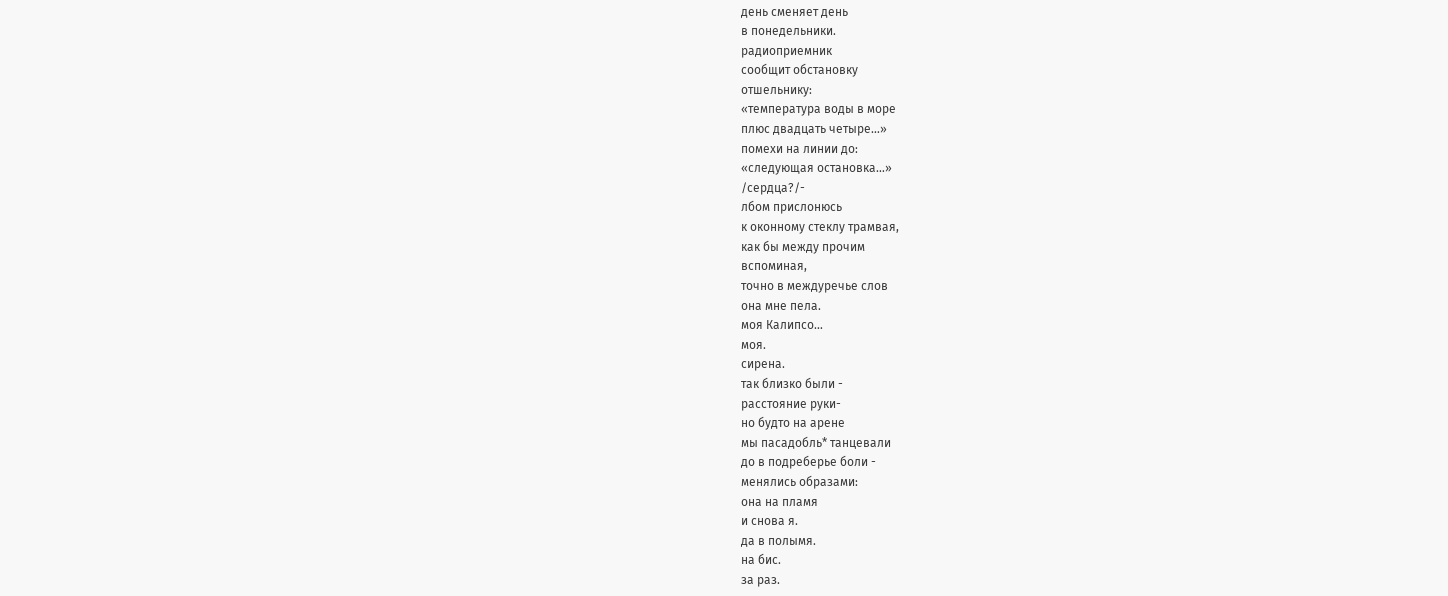день сменяет день
в понедельники.
радиоприемник
сообщит обстановку
отшельнику:
«температура воды в море
плюс двадцать четыре…»
помехи на линии до:
«следующая остановка…»
/сердца?/-
лбом прислонюсь
к оконному стеклу трамвая,
как бы между прочим
вспоминая,
точно в междуречье слов
она мне пела.
моя Калипсо…
моя.
сирена.
так близко были -
расстояние руки-
но будто на арене
мы пасадобль* танцевали
до в подреберье боли -
менялись образами:
она на пламя
и снова я.
да в полымя.
на бис.
за раз.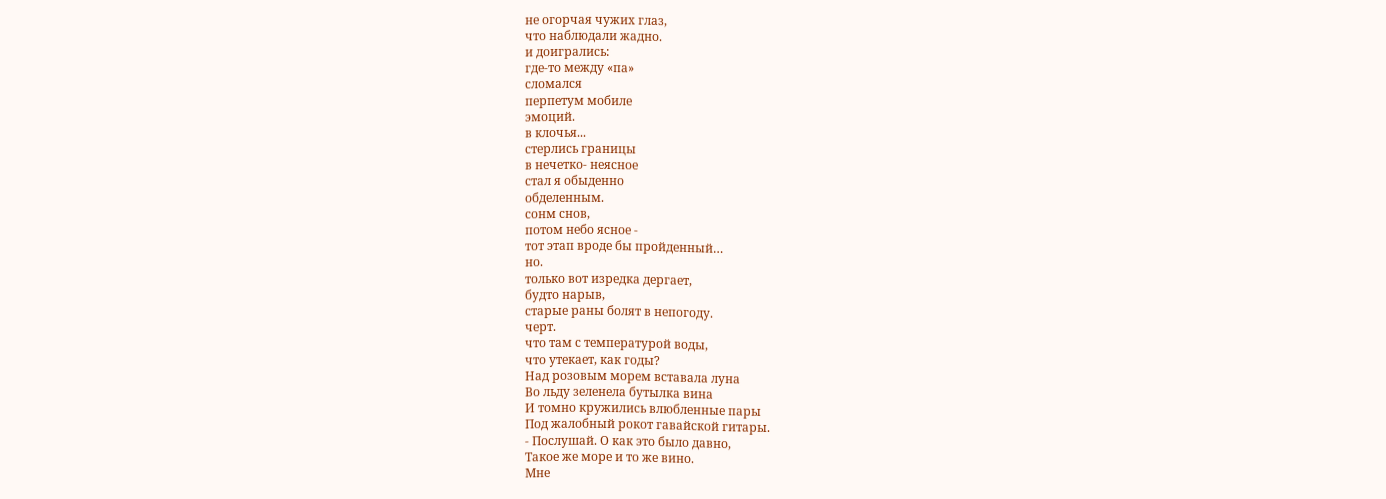не огорчая чужих глаз,
что наблюдали жадно.
и доигрались:
где-то между «па»
сломался
перпетум мобиле
эмоций.
в клочья...
стерлись границы
в нечетко- неясное
стал я обыденно
обделенным.
сонм снов,
потом небо ясное -
тот этап вроде бы пройденный…
но.
только вот изредка дергает,
будто нарыв,
старые раны болят в непогоду.
черт.
что там с температурой воды,
что утекает, как годы?
Над розовым морем вставала луна
Во льду зеленела бутылка вина
И томно кружились влюбленные пары
Под жалобный рокот гавайской гитары.
- Послушай. О как это было давно,
Такое же море и то же вино.
Мне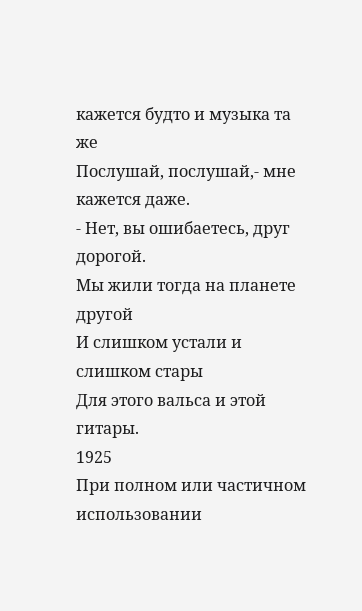кажется будто и музыка та же
Послушай, послушай,- мне кажется даже.
- Нет, вы ошибаетесь, друг дорогой.
Мы жили тогда на планете другой
И слишком устали и слишком стары
Для этого вальса и этой гитары.
1925
При полном или частичном использовании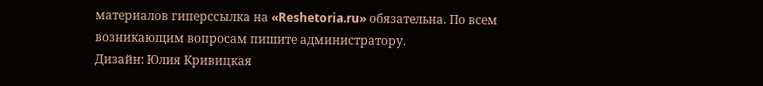материалов гиперссылка на «Reshetoria.ru» обязательна. По всем возникающим вопросам пишите администратору.
Дизайн: Юлия Кривицкая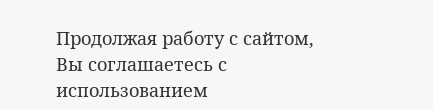Продолжая работу с сайтом, Вы соглашаетесь с использованием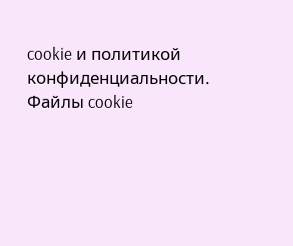cookie и политикой конфиденциальности. Файлы cookie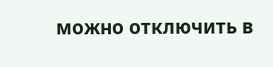можно отключить в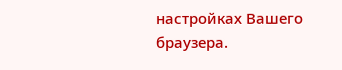настройках Вашего браузера.